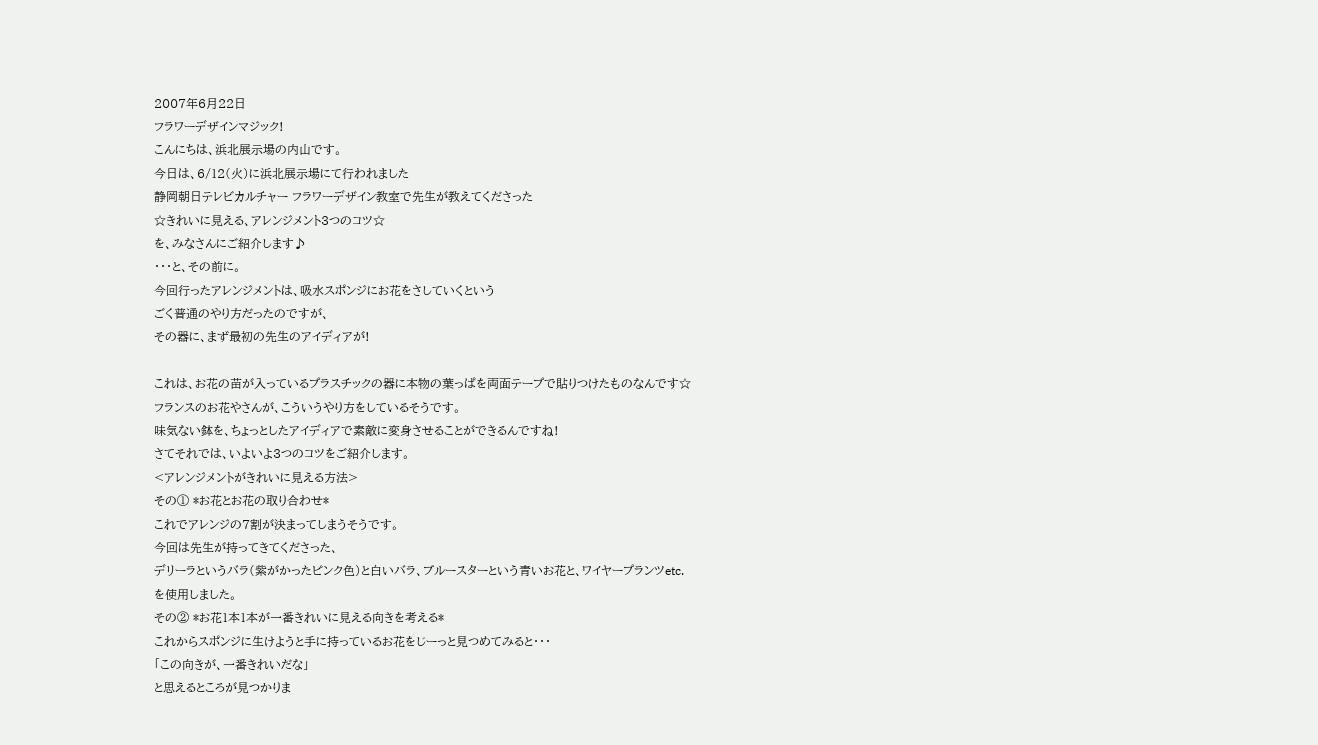2007年6月22日
フラワーデザインマジック!
こんにちは、浜北展示場の内山です。
今日は、6/12(火)に浜北展示場にて行われました
静岡朝日テレビカルチャー フラワーデザイン教室で先生が教えてくださった
☆きれいに見える、アレンジメント3つのコツ☆
を、みなさんにご紹介します♪
・・・と、その前に。
今回行ったアレンジメントは、吸水スポンジにお花をさしていくという
ごく普通のやり方だったのですが、
その器に、まず最初の先生のアイディアが!

これは、お花の苗が入っているプラスチックの器に本物の葉っぱを両面テープで貼りつけたものなんです☆
フランスのお花やさんが、こういうやり方をしているそうです。
味気ない鉢を、ちょっとしたアイディアで素敵に変身させることができるんですね!
さてそれでは、いよいよ3つのコツをご紹介します。
<アレンジメントがきれいに見える方法>
その① *お花とお花の取り合わせ*
これでアレンジの7割が決まってしまうそうです。
今回は先生が持ってきてくださった、
デリーラというバラ(紫がかったピンク色)と白いバラ、ブルースターという青いお花と、ワイヤープランツetc.
を使用しました。
その② *お花1本1本が一番きれいに見える向きを考える*
これからスポンジに生けようと手に持っているお花をじーっと見つめてみると・・・
「この向きが、一番きれいだな」
と思えるところが見つかりま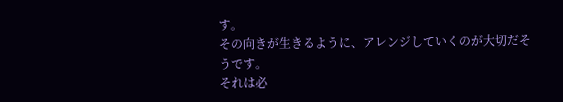す。
その向きが生きるように、アレンジしていくのが大切だそうです。
それは必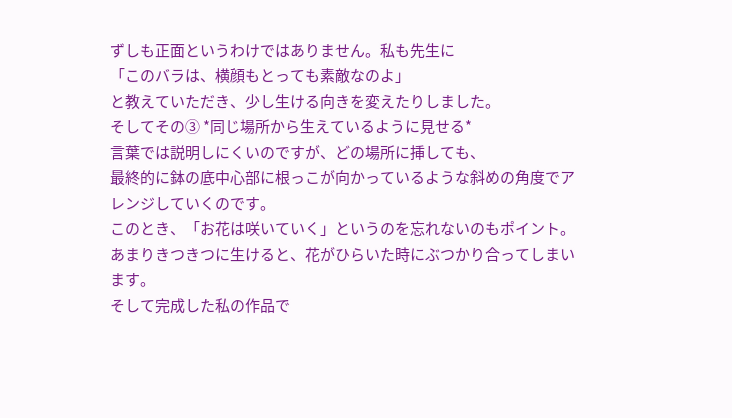ずしも正面というわけではありません。私も先生に
「このバラは、横顔もとっても素敵なのよ」
と教えていただき、少し生ける向きを変えたりしました。
そしてその③ *同じ場所から生えているように見せる*
言葉では説明しにくいのですが、どの場所に挿しても、
最終的に鉢の底中心部に根っこが向かっているような斜めの角度でアレンジしていくのです。
このとき、「お花は咲いていく」というのを忘れないのもポイント。
あまりきつきつに生けると、花がひらいた時にぶつかり合ってしまいます。
そして完成した私の作品で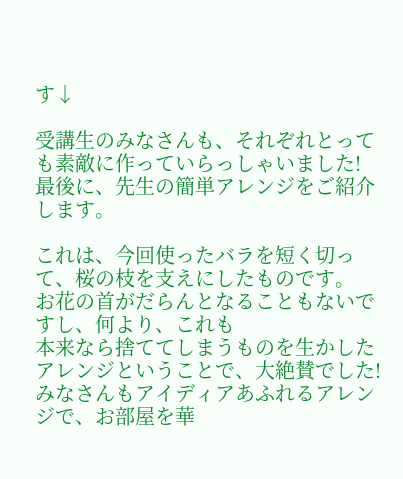す↓

受講生のみなさんも、それぞれとっても素敵に作っていらっしゃいました!
最後に、先生の簡単アレンジをご紹介します。

これは、今回使ったバラを短く切って、桜の枝を支えにしたものです。
お花の首がだらんとなることもないですし、何より、これも
本来なら捨ててしまうものを生かしたアレンジということで、大絶賛でした!
みなさんもアイディアあふれるアレンジで、お部屋を華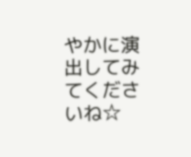やかに演出してみてくださいね☆